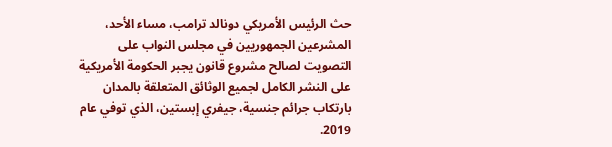حث الرئيس الأمريكي دونالد ترامب، مساء الأحد، المشرعين الجمهوريين في مجلس النواب على التصويت لصالح مشروع قانون يجبر الحكومة الأمريكية على النشر الكامل لجميع الوثائق المتعلقة بالمدان بارتكاب جرائم جنسية، جيفري إبستين، الذي توفي عام 2019.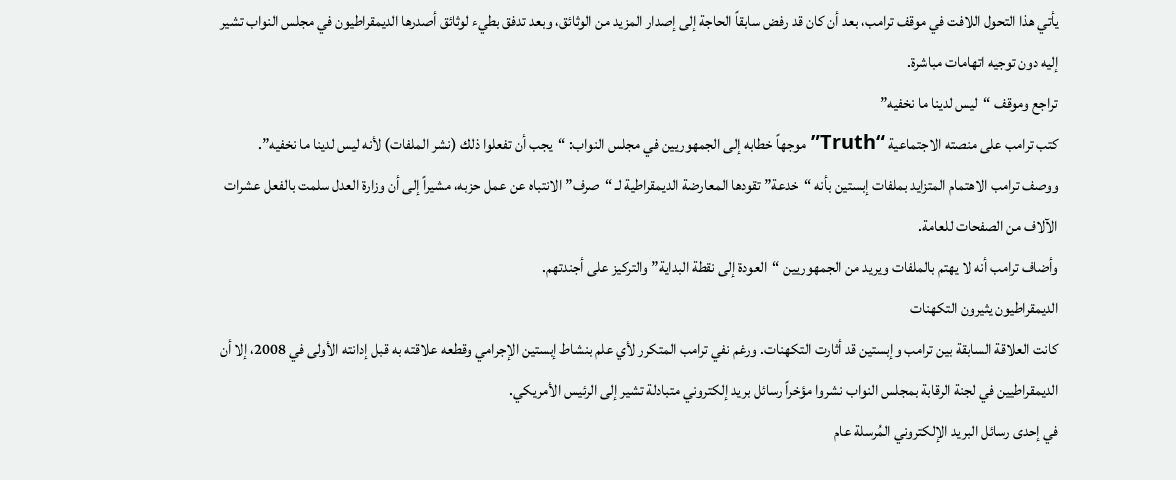يأتي هذا التحول اللافت في موقف ترامب، بعد أن كان قد رفض سابقاً الحاجة إلى إصدار المزيد من الوثائق، وبعد تدفق بطيء لوثائق أصدرها الديمقراطيون في مجلس النواب تشير إليه دون توجيه اتهامات مباشرة.
تراجع وموقف “ليس لدينا ما نخفيه”
كتب ترامب على منصته الاجتماعية “Truth” موجهاً خطابه إلى الجمهوريين في مجلس النواب: “يجب أن تفعلوا ذلك (نشر الملفات) لأنه ليس لدينا ما نخفيه”.
ووصف ترامب الاهتمام المتزايد بملفات إبستين بأنه “خدعة” تقودها المعارضة الديمقراطية لـ “صرف” الانتباه عن عمل حزبه، مشيراً إلى أن وزارة العدل سلمت بالفعل عشرات الآلاف من الصفحات للعامة.
وأضاف ترامب أنه لا يهتم بالملفات ويريد من الجمهوريين “العودة إلى نقطة البداية” والتركيز على أجندتهم.
الديمقراطيون يثيرون التكهنات
كانت العلاقة السابقة بين ترامب وإبستين قد أثارت التكهنات. ورغم نفي ترامب المتكرر لأي علم بنشاط إبستين الإجرامي وقطعه علاقته به قبل إدانته الأولى في 2008، إلا أن الديمقراطيين في لجنة الرقابة بمجلس النواب نشروا مؤخراً رسائل بريد إلكتروني متبادلة تشير إلى الرئيس الأمريكي.
في إحدى رسائل البريد الإلكتروني المُرسلة عام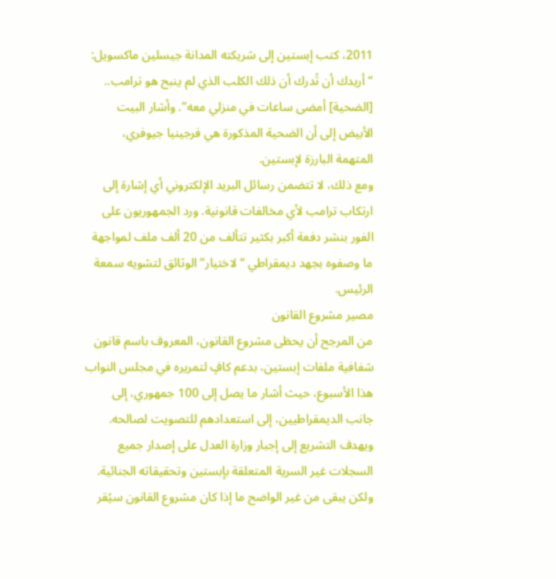2011، كتب إبستين إلى شريكته المدانة جيسلين ماكسويل: “أريدك أن تُدرك أن ذلك الكلب الذي لم ينبح هو ترامب.. [الضحية] أمضى ساعات في منزلي معه”. وأشار البيت الأبيض إلى أن الضحية المذكورة هي فرجينيا جيوفري، المتهمة البارزة لإبستين.
ومع ذلك، لا تتضمن رسائل البريد الإلكتروني أي إشارة إلى ارتكاب ترامب لأي مخالفات قانونية. ورد الجمهوريون على الفور بنشر دفعة أكبر بكثير تتألف من 20 ألف ملف لمواجهة ما وصفوه بجهد ديمقراطي “لاختيار” الوثائق لتشويه سمعة الرئيس.
مصير مشروع القانون
من المرجح أن يحظى مشروع القانون، المعروف باسم قانون شفافية ملفات إبستين، بدعم كافٍ لتمريره في مجلس النواب هذا الأسبوع، حيث أشار ما يصل إلى 100 جمهوري، إلى جانب الديمقراطيين، إلى استعدادهم للتصويت لصالحه.
ويهدف التشريع إلى إجبار وزارة العدل على إصدار جميع السجلات غير السرية المتعلقة بإبستين وتحقيقاته الجنائية. ولكن يبقى من غير الواضح ما إذا كان مشروع القانون سيُقر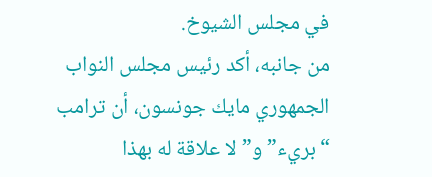في مجلس الشيوخ.
من جانبه، أكد رئيس مجلس النواب الجمهوري مايك جونسون، أن ترامب “بريء” و”لا علاقة له بهذا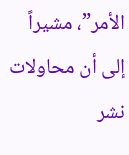الأمر”، مشيراً إلى أن محاولات نشر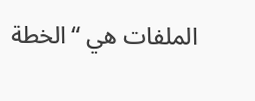الملفات هي “الخطة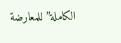الكاملة” للمعارضة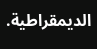الديمقراطية.